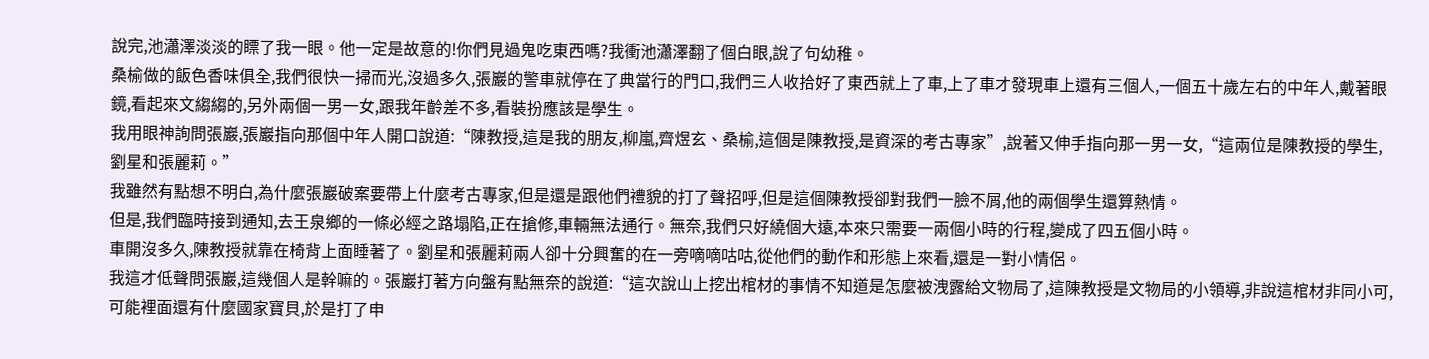說完,池瀟澤淡淡的瞟了我一眼。他一定是故意的!你們見過鬼吃東西嗎?我衝池瀟澤翻了個白眼,說了句幼稚。
桑榆做的飯色香味俱全,我們很快一掃而光,沒過多久,張巖的警車就停在了典當行的門口,我們三人收拾好了東西就上了車,上了車才發現車上還有三個人,一個五十歲左右的中年人,戴著眼鏡,看起來文縐縐的,另外兩個一男一女,跟我年齡差不多,看裝扮應該是學生。
我用眼神詢問張巖,張巖指向那個中年人開口說道:“陳教授,這是我的朋友,柳嵐,齊煜玄、桑榆,這個是陳教授,是資深的考古專家”,說著又伸手指向那一男一女,“這兩位是陳教授的學生,劉星和張麗莉。”
我雖然有點想不明白,為什麼張巖破案要帶上什麼考古專家,但是還是跟他們禮貌的打了聲招呼,但是這個陳教授卻對我們一臉不屑,他的兩個學生還算熱情。
但是,我們臨時接到通知,去王泉鄉的一條必經之路塌陷,正在搶修,車輛無法通行。無奈,我們只好繞個大遠,本來只需要一兩個小時的行程,變成了四五個小時。
車開沒多久,陳教授就靠在椅背上面睡著了。劉星和張麗莉兩人卻十分興奮的在一旁嘀嘀咕咕,從他們的動作和形態上來看,還是一對小情侶。
我這才低聲問張巖,這幾個人是幹嘛的。張巖打著方向盤有點無奈的說道:“這次說山上挖出棺材的事情不知道是怎麼被洩露給文物局了,這陳教授是文物局的小領導,非說這棺材非同小可,可能裡面還有什麼國家寶貝,於是打了申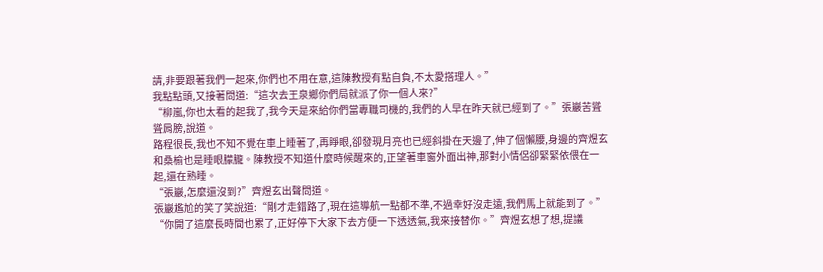請,非要跟著我們一起來,你們也不用在意,這陳教授有點自負,不太愛搭理人。”
我點點頭,又接著問道:“這次去王泉鄉你們局就派了你一個人來?”
“柳嵐,你也太看的起我了,我今天是來給你們當專職司機的,我們的人早在昨天就已經到了。”張巖苦聳聳肩膀,說道。
路程很長,我也不知不覺在車上睡著了,再睜眼,卻發現月亮也已經斜掛在天邊了,伸了個懶腰,身邊的齊煜玄和桑榆也是睡眼朦朧。陳教授不知道什麼時候醒來的,正望著車窗外面出神,那對小情侶卻緊緊依偎在一起,還在熟睡。
“張巖,怎麼還沒到?”齊煜玄出聲問道。
張巖尷尬的笑了笑說道:“剛才走錯路了,現在這導航一點都不準,不過幸好沒走遠,我們馬上就能到了。”
“你開了這麼長時間也累了,正好停下大家下去方便一下透透氣,我來接替你。”齊煜玄想了想,提議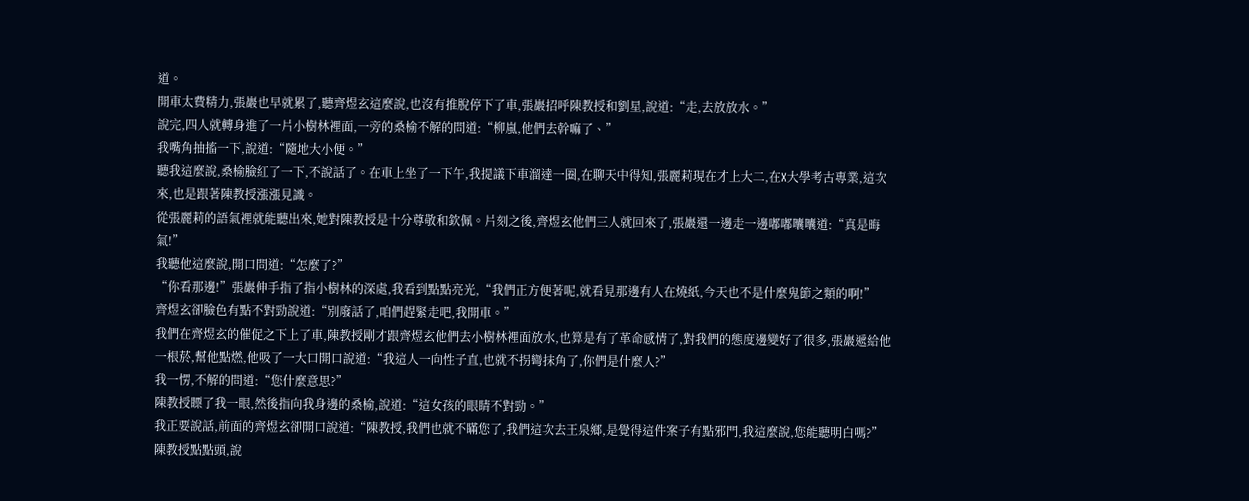道。
開車太費精力,張巖也早就累了,聽齊煜玄這麼說,也沒有推脫停下了車,張巖招呼陳教授和劉星,說道:“走,去放放水。”
說完,四人就轉身進了一片小樹林裡面,一旁的桑榆不解的問道:“柳嵐,他們去幹嘛了、”
我嘴角抽搐一下,說道:“隨地大小便。”
聽我這麼說,桑榆臉紅了一下,不說話了。在車上坐了一下午,我提議下車溜達一圈,在聊天中得知,張麗莉現在才上大二,在X大學考古專業,這次來,也是跟著陳教授漲漲見識。
從張麗莉的語氣裡就能聽出來,她對陳教授是十分尊敬和欽佩。片刻之後,齊煜玄他們三人就回來了,張巖還一邊走一邊嘟嘟囔囔道:“真是晦氣!”
我聽他這麼說,開口問道:“怎麼了?”
“你看那邊!”張巖伸手指了指小樹林的深處,我看到點點亮光,“我們正方便著呢,就看見那邊有人在燒紙,今天也不是什麼鬼節之類的啊!”
齊煜玄卻臉色有點不對勁說道:“別廢話了,咱們趕緊走吧,我開車。”
我們在齊煜玄的催促之下上了車,陳教授剛才跟齊煜玄他們去小樹林裡面放水,也算是有了革命感情了,對我們的態度邊變好了很多,張巖遞給他一根菸,幫他點燃,他吸了一大口開口說道:“我這人一向性子直,也就不拐彎抹角了,你們是什麼人?”
我一愣,不解的問道:“您什麼意思?”
陳教授瞟了我一眼,然後指向我身邊的桑榆,說道:“這女孩的眼睛不對勁。”
我正要說話,前面的齊煜玄卻開口說道:“陳教授,我們也就不瞞您了,我們這次去王泉鄉,是覺得這件案子有點邪門,我這麼說,您能聽明白嗎?”
陳教授點點頭,說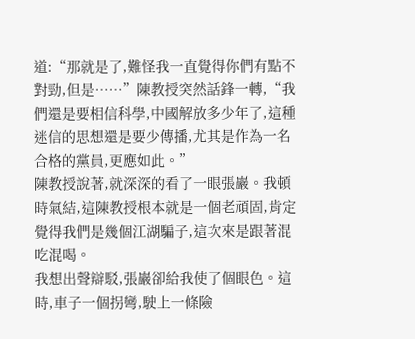道:“那就是了,難怪我一直覺得你們有點不對勁,但是……”陳教授突然話鋒一轉,“我們還是要相信科學,中國解放多少年了,這種迷信的思想還是要少傳播,尤其是作為一名合格的黨員,更應如此。”
陳教授說著,就深深的看了一眼張巖。我頓時氣結,這陳教授根本就是一個老頑固,肯定覺得我們是幾個江湖騙子,這次來是跟著混吃混喝。
我想出聲辯駁,張巖卻給我使了個眼色。這時,車子一個拐彎,駛上一條險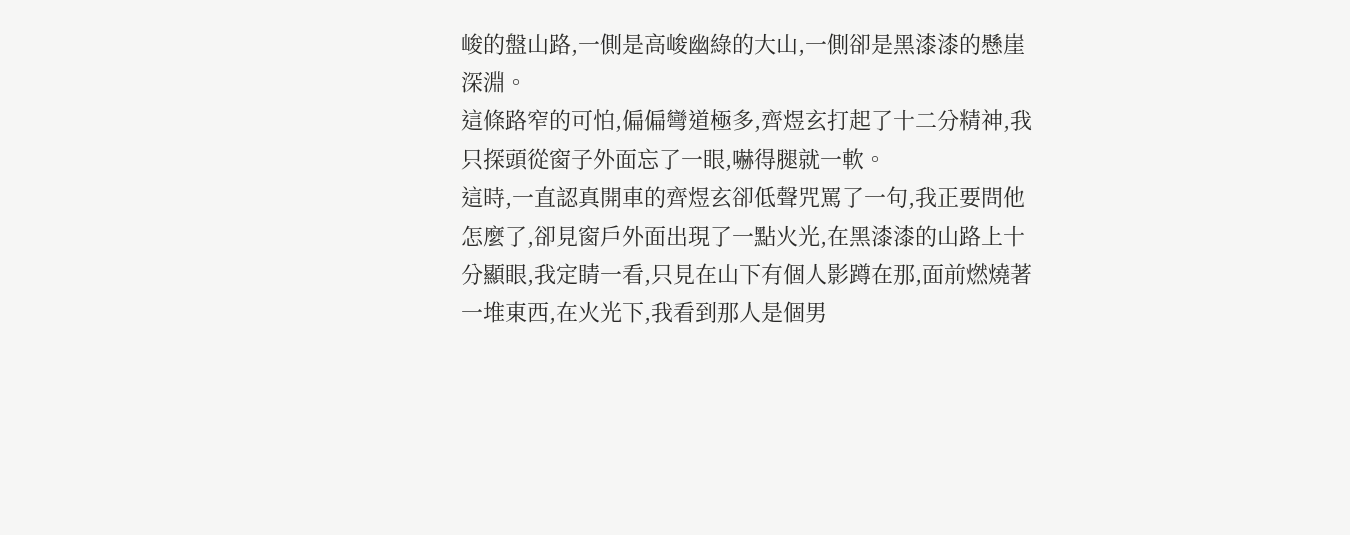峻的盤山路,一側是高峻幽綠的大山,一側卻是黑漆漆的懸崖深淵。
這條路窄的可怕,偏偏彎道極多,齊煜玄打起了十二分精神,我只探頭從窗子外面忘了一眼,嚇得腿就一軟。
這時,一直認真開車的齊煜玄卻低聲咒罵了一句,我正要問他怎麼了,卻見窗戶外面出現了一點火光,在黑漆漆的山路上十分顯眼,我定睛一看,只見在山下有個人影蹲在那,面前燃燒著一堆東西,在火光下,我看到那人是個男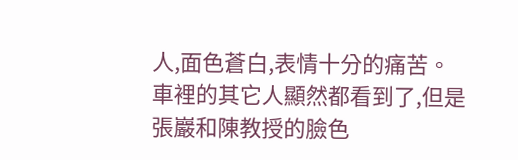人,面色蒼白,表情十分的痛苦。
車裡的其它人顯然都看到了,但是張巖和陳教授的臉色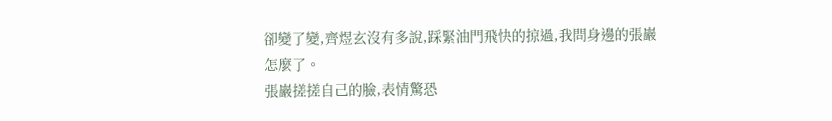卻變了變,齊煜玄沒有多說,踩緊油門飛快的掠過,我問身邊的張巖怎麼了。
張巖搓搓自己的臉,表情驚恐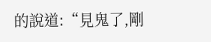的說道:“見鬼了,剛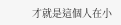才就是這個人在小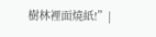樹林裡面燒紙!”|